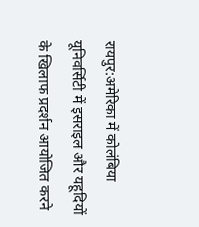रायपुर:अमेरिका में कोलंबिया यूनिवर्सिटी में इसराइल और यहूदियों के खिलाफ प्रदर्शन आयोजित करने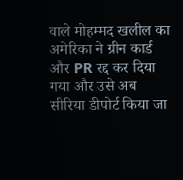वाले मोहम्मद खलील का अमेरिका ने ग्रीन कार्ड और PR रद्द कर दिया गया और उसे अब सीरिया डीपोर्ट किया जा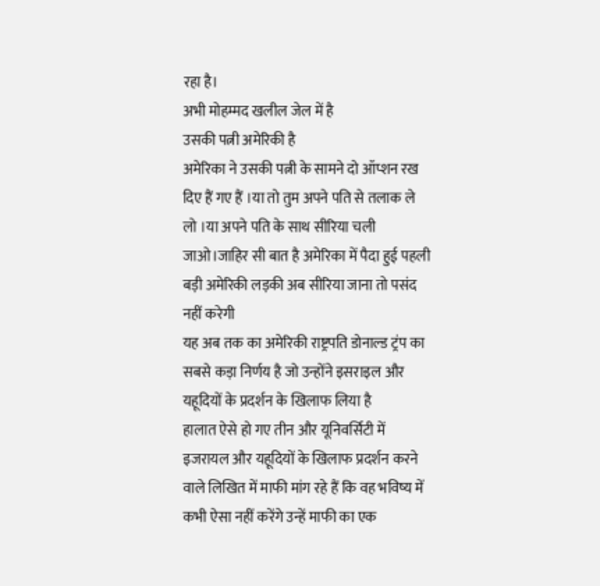रहा है।
अभी मोहम्मद खलील जेल में है
उसकी पत्नी अमेरिकी है
अमेरिका ने उसकी पत्नी के सामने दो ऑप्शन रख दिए हैं गए हैं ।या तो तुम अपने पति से तलाक ले लो ।या अपने पति के साथ सीरिया चली जाओ।जाहिर सी बात है अमेरिका में पैदा हुई पहली बड़ी अमेरिकी लड़की अब सीरिया जाना तो पसंद नहीं करेगी
यह अब तक का अमेरिकी राष्ट्रपति डोनाल्ड ट्रंप का सबसे कड़ा निर्णय है जो उन्होंने इसराइल और यहूदियों के प्रदर्शन के खिलाफ लिया है
हालात ऐसे हो गए तीन और यूनिवर्सिटी में इजरायल और यहूदियों के खिलाफ प्रदर्शन करने वाले लिखित में माफी मांग रहे हैं कि वह भविष्य में कभी ऐसा नहीं करेंगे उन्हें माफी का एक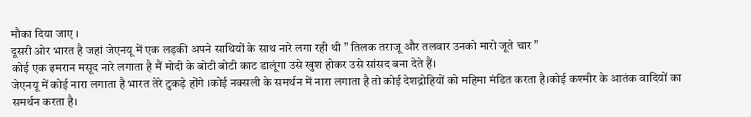मौका दिया जाए ।
दूसरी ओर भारत है जहां जेएनयू में एक लड़की अपने साथियों के साथ नारे लगा रही थी ” तिलक तराजू और तलवार उनको मारो जूते चार ”
कोई एक इमरान मसूद नारे लगाता है मैं मोदी के बोटी बोटी काट डालूंगा उसे खुश होकर उसे सांसद बना देते हैं।
जेएनयू में कोई नारा लगाता है भारत तेरे टुकड़े होंगे ।कोई नक्सली के समर्थन में नारा लगाता है तो कोई देशद्रोहियों को महिमा मंडित करता है।कोई कश्मीर के आतंक वादियों का समर्थन करता है।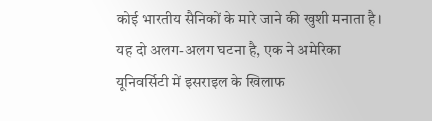कोई भारतीय सैनिकों के मारे जाने की खुशी मनाता है।
यह दो अलग-अलग घटना है, एक ने अमेरिका यूनिवर्सिटी में इसराइल के खिलाफ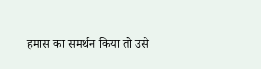हमास का समर्थन किया तो उसे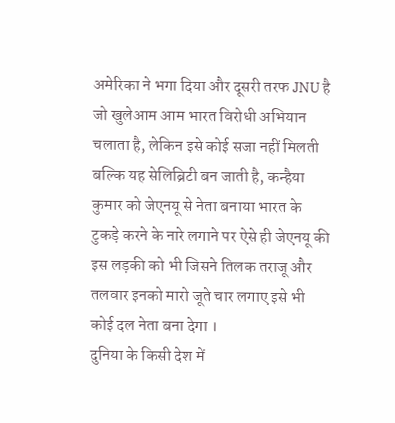अमेरिका ने भगा दिया और दूसरी तरफ JNU है जो खुलेआम आम भारत विरोधी अभियान चलाता है, लेकिन इसे कोई सजा नहीं मिलती बल्कि यह सेलिब्रिटी बन जाती है, कन्हैया कुमार को जेएनयू से नेता बनाया भारत के टुकड़े करने के नारे लगाने पर ऐसे ही जेएनयू की इस लड़की को भी जिसने तिलक तराजू और तलवार इनको मारो जूते चार लगाए इसे भी कोई दल नेता बना देगा ।
दुनिया के किसी देश में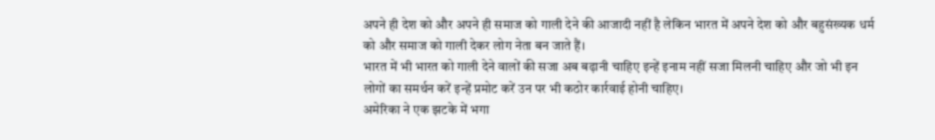अपने ही देश को और अपने ही समाज को गाली देने की आजादी नहीं है लेकिन भारत में अपने देश को और बहुसंख्यक धर्म को और समाज को गाली देकर लोग नेता बन जाते हैं।
भारत में भी भारत को गाली देने वालों की सजा अब बढ़ानी चाहिए इन्हें इनाम नहीं सजा मिलनी चाहिए और जो भी इन लोगों का समर्थन करें इन्हें प्रमोट करें उन पर भी कठोर कार्रवाई होनी चाहिए।
अमेरिका ने एक झटके में भगा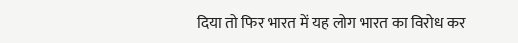दिया तो फिर भारत में यह लोग भारत का विरोध कर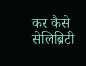कर कैसे सेलिब्रिटी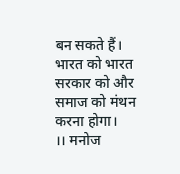बन सकते हैं। भारत को भारत सरकार को और समाज को मंथन करना होगा।
।। मनोज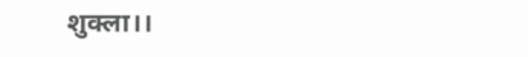शुक्ला।।